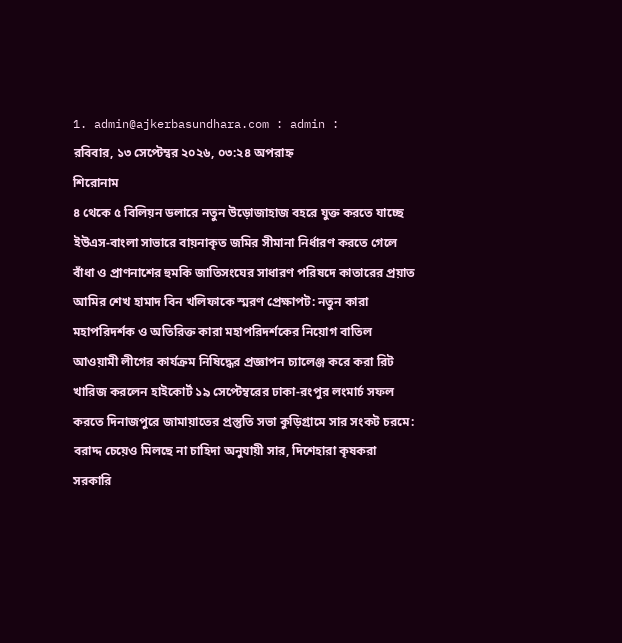1. admin@ajkerbasundhara.com : admin :
রবিবার, ১৩ সেপ্টেম্বর ২০২৬, ০৩:২৪ অপরাহ্ন
শিরোনাম
৪ থেকে ৫ বিলিয়ন ডলারে নতুন উড়োজাহাজ বহরে যুক্ত করতে যাচ্ছে ইউএস-বাংলা সাভারে বায়নাকৃত জমির সীমানা নির্ধারণ করতে গেলে বাঁধা ও প্রাণনাশের হুমকি জাতিসংঘের সাধারণ পরিষদে কাতারের প্রয়াত আমির শেখ হামাদ বিন খলিফাকে স্মরণ প্রেক্ষাপট: নতুন কারা মহাপরিদর্শক ও অতিরিক্ত কারা মহাপরিদর্শকের নিয়োগ বাতিল আওয়ামী লীগের কার্যক্রম নিষিদ্ধের প্রজ্ঞাপন চ্যালেঞ্জ করে করা রিট খারিজ করলেন হাইকোর্ট ১৯ সেপ্টেম্বরের ঢাকা-রংপুর লংমার্চ সফল করতে দিনাজপুরে জামায়াতের প্রস্তুতি সভা কুড়িগ্রামে সার সংকট চরমে: বরাদ্দ চেয়েও মিলছে না চাহিদা অনুযায়ী সার, দিশেহারা কৃষকরা সরকারি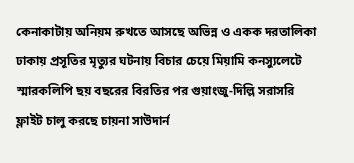কেনাকাটায় অনিয়ম রুখতে আসছে অভিন্ন ও একক দরতালিকা ঢাকায় প্রসূতির মৃত্যুর ঘটনায় বিচার চেয়ে মিয়ামি কনস্যুলেটে স্মারকলিপি ছয় বছরের বিরতির পর গুয়াংজু-দিল্লি সরাসরি ফ্লাইট চালু করছে চায়না সাউদার্ন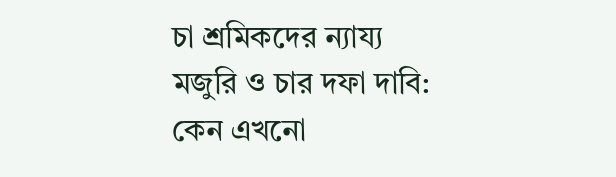চা শ্রমিকদের ন্যায্য মজুরি ও চার দফা দাবি: কেন এখনো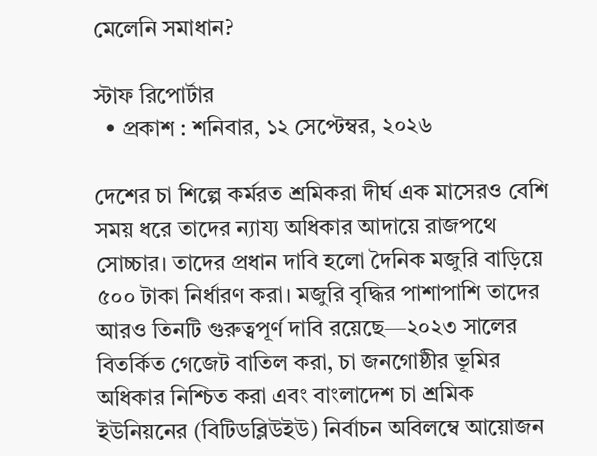মেলেনি সমাধান?

স্টাফ রিপোর্টার
  • প্রকাশ : শনিবার, ১২ সেপ্টেম্বর, ২০২৬

দেশের চা শিল্পে কর্মরত শ্রমিকরা দীর্ঘ এক মাসেরও বেশি সময় ধরে তাদের ন্যায্য অধিকার আদায়ে রাজপথে সোচ্চার। তাদের প্রধান দাবি হলো দৈনিক মজুরি বাড়িয়ে ৫০০ টাকা নির্ধারণ করা। মজুরি বৃদ্ধির পাশাপাশি তাদের আরও তিনটি গুরুত্বপূর্ণ দাবি রয়েছে—২০২৩ সালের বিতর্কিত গেজেট বাতিল করা, চা জনগোষ্ঠীর ভূমির অধিকার নিশ্চিত করা এবং বাংলাদেশ চা শ্রমিক ইউনিয়নের (বিটিডব্লিউইউ) নির্বাচন অবিলম্বে আয়োজন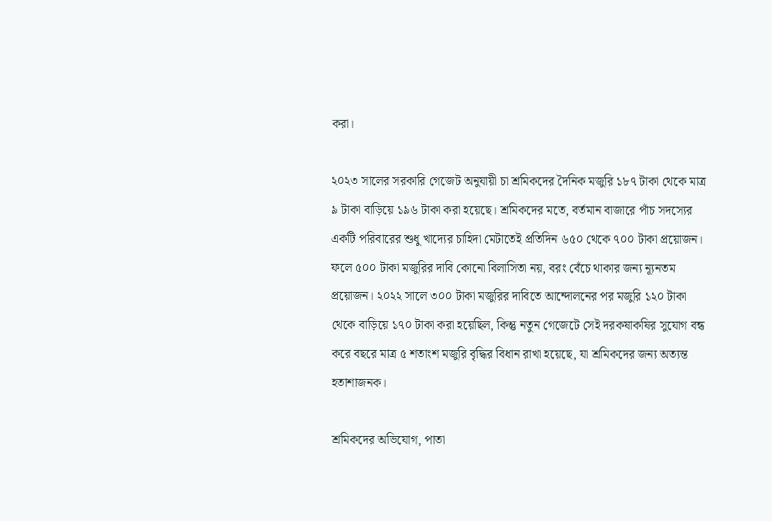করা।

২০২৩ সালের সরকারি গেজেট অনুযায়ী চা শ্রমিকদের দৈনিক মজুরি ১৮৭ টাকা থেকে মাত্র ৯ টাকা বাড়িয়ে ১৯৬ টাকা করা হয়েছে। শ্রমিকদের মতে, বর্তমান বাজারে পাঁচ সদস্যের একটি পরিবারের শুধু খাদ্যের চাহিদা মেটাতেই প্রতিদিন ৬৫০ থেকে ৭০০ টাকা প্রয়োজন। ফলে ৫০০ টাকা মজুরির দাবি কোনো বিলাসিতা নয়, বরং বেঁচে থাকার জন্য ন্যূনতম প্রয়োজন। ২০২২ সালে ৩০০ টাকা মজুরির দাবিতে আন্দোলনের পর মজুরি ১২০ টাকা থেকে বাড়িয়ে ১৭০ টাকা করা হয়েছিল, কিন্তু নতুন গেজেটে সেই দরকষাকষির সুযোগ বন্ধ করে বছরে মাত্র ৫ শতাংশ মজুরি বৃদ্ধির বিধান রাখা হয়েছে, যা শ্রমিকদের জন্য অত্যন্ত হতাশাজনক।

শ্রমিকদের অভিযোগ, পাতা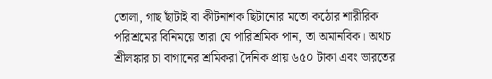তোলা, গাছ ছাঁটাই বা কীটনাশক ছিটানোর মতো কঠোর শারীরিক পরিশ্রমের বিনিময়ে তারা যে পারিশ্রমিক পান, তা অমানবিক। অথচ শ্রীলঙ্কার চা বাগানের শ্রমিকরা দৈনিক প্রায় ৬৫০ টাকা এবং ভারতের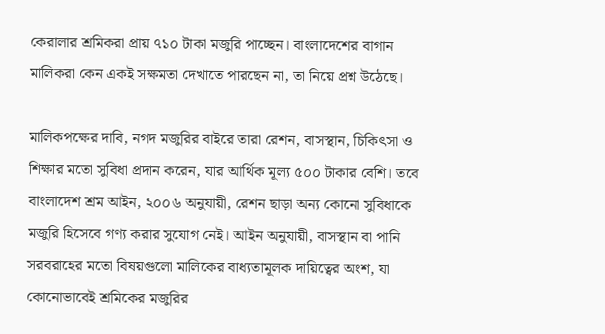কেরালার শ্রমিকরা প্রায় ৭১০ টাকা মজুরি পাচ্ছেন। বাংলাদেশের বাগান মালিকরা কেন একই সক্ষমতা দেখাতে পারছেন না, তা নিয়ে প্রশ্ন উঠেছে।

মালিকপক্ষের দাবি, নগদ মজুরির বাইরে তারা রেশন, বাসস্থান, চিকিৎসা ও শিক্ষার মতো সুবিধা প্রদান করেন, যার আর্থিক মূল্য ৫০০ টাকার বেশি। তবে বাংলাদেশ শ্রম আইন, ২০০৬ অনুযায়ী, রেশন ছাড়া অন্য কোনো সুবিধাকে মজুরি হিসেবে গণ্য করার সুযোগ নেই। আইন অনুযায়ী, বাসস্থান বা পানি সরবরাহের মতো বিষয়গুলো মালিকের বাধ্যতামূলক দায়িত্বের অংশ, যা কোনোভাবেই শ্রমিকের মজুরির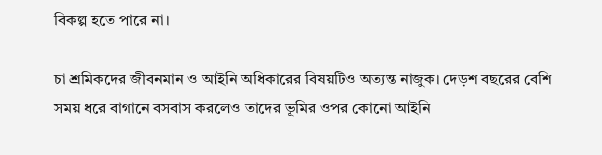বিকল্প হতে পারে না।

চা শ্রমিকদের জীবনমান ও আইনি অধিকারের বিষয়টিও অত্যন্ত নাজুক। দেড়শ বছরের বেশি সময় ধরে বাগানে বসবাস করলেও তাদের ভূমির ওপর কোনো আইনি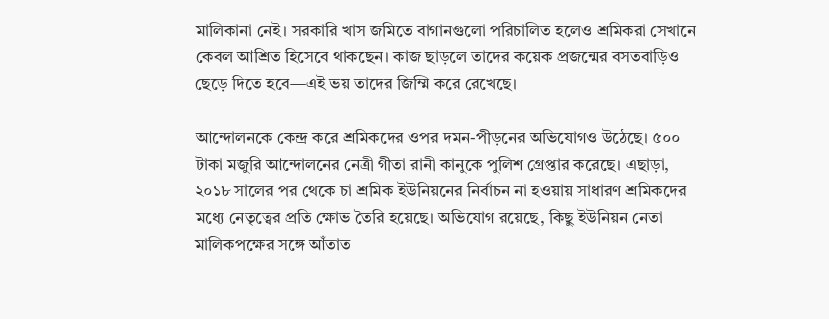মালিকানা নেই। সরকারি খাস জমিতে বাগানগুলো পরিচালিত হলেও শ্রমিকরা সেখানে কেবল আশ্রিত হিসেবে থাকছেন। কাজ ছাড়লে তাদের কয়েক প্রজন্মের বসতবাড়িও ছেড়ে দিতে হবে—এই ভয় তাদের জিম্মি করে রেখেছে।

আন্দোলনকে কেন্দ্র করে শ্রমিকদের ওপর দমন-পীড়নের অভিযোগও উঠেছে। ৫০০ টাকা মজুরি আন্দোলনের নেত্রী গীতা রানী কানুকে পুলিশ গ্রেপ্তার করেছে। এছাড়া, ২০১৮ সালের পর থেকে চা শ্রমিক ইউনিয়নের নির্বাচন না হওয়ায় সাধারণ শ্রমিকদের মধ্যে নেতৃত্বের প্রতি ক্ষোভ তৈরি হয়েছে। অভিযোগ রয়েছে, কিছু ইউনিয়ন নেতা মালিকপক্ষের সঙ্গে আঁতাত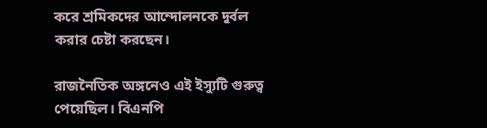করে শ্রমিকদের আন্দোলনকে দুর্বল করার চেষ্টা করছেন।

রাজনৈতিক অঙ্গনেও এই ইস্যুটি গুরুত্ব পেয়েছিল। বিএনপি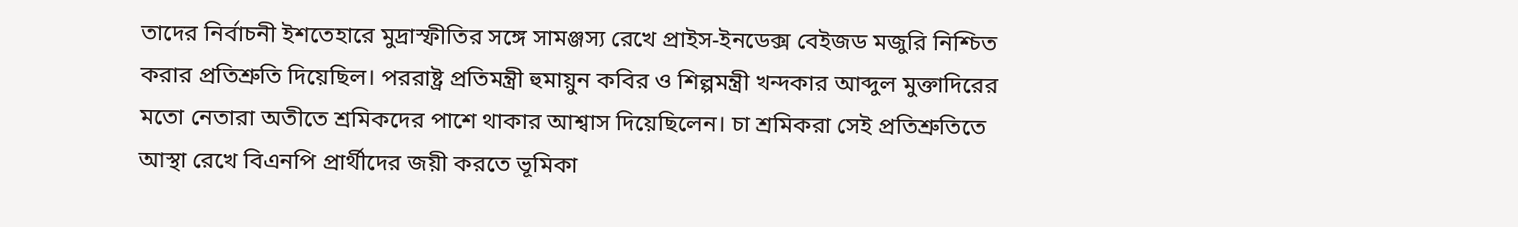তাদের নির্বাচনী ইশতেহারে মুদ্রাস্ফীতির সঙ্গে সামঞ্জস্য রেখে প্রাইস-ইনডেক্স বেইজড মজুরি নিশ্চিত করার প্রতিশ্রুতি দিয়েছিল। পররাষ্ট্র প্রতিমন্ত্রী হুমায়ুন কবির ও শিল্পমন্ত্রী খন্দকার আব্দুল মুক্তাদিরের মতো নেতারা অতীতে শ্রমিকদের পাশে থাকার আশ্বাস দিয়েছিলেন। চা শ্রমিকরা সেই প্রতিশ্রুতিতে আস্থা রেখে বিএনপি প্রার্থীদের জয়ী করতে ভূমিকা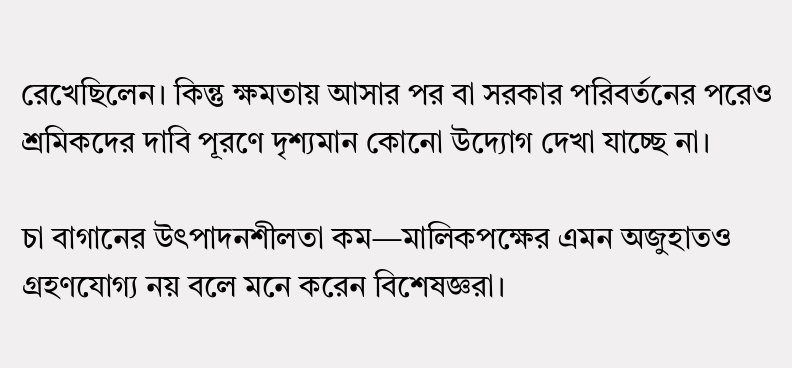রেখেছিলেন। কিন্তু ক্ষমতায় আসার পর বা সরকার পরিবর্তনের পরেও শ্রমিকদের দাবি পূরণে দৃশ্যমান কোনো উদ্যোগ দেখা যাচ্ছে না।

চা বাগানের উৎপাদনশীলতা কম—মালিকপক্ষের এমন অজুহাতও গ্রহণযোগ্য নয় বলে মনে করেন বিশেষজ্ঞরা।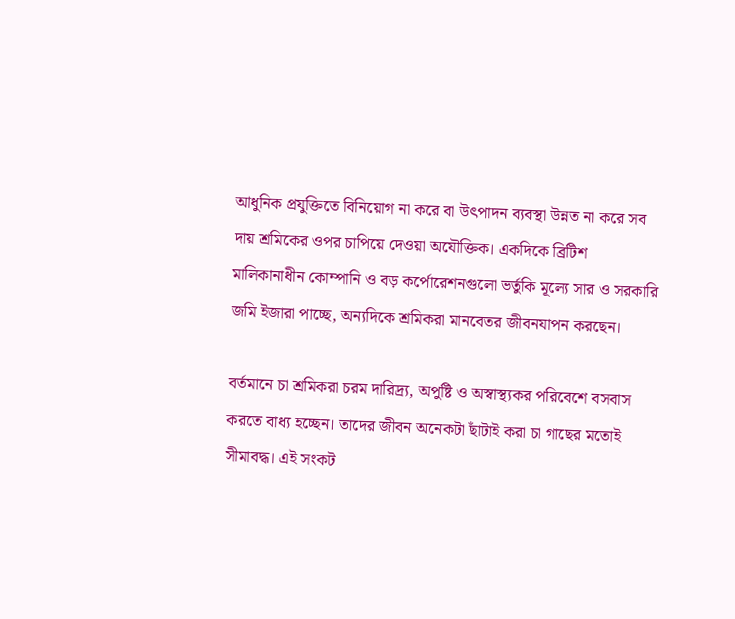আধুনিক প্রযুক্তিতে বিনিয়োগ না করে বা উৎপাদন ব্যবস্থা উন্নত না করে সব দায় শ্রমিকের ওপর চাপিয়ে দেওয়া অযৌক্তিক। একদিকে ব্রিটিশ মালিকানাধীন কোম্পানি ও বড় কর্পোরেশনগুলো ভর্তুকি মূল্যে সার ও সরকারি জমি ইজারা পাচ্ছে, অন্যদিকে শ্রমিকরা মানবেতর জীবনযাপন করছেন।

বর্তমানে চা শ্রমিকরা চরম দারিদ্র্য, অপুষ্টি ও অস্বাস্থ্যকর পরিবেশে বসবাস করতে বাধ্য হচ্ছেন। তাদের জীবন অনেকটা ছাঁটাই করা চা গাছের মতোই সীমাবদ্ধ। এই সংকট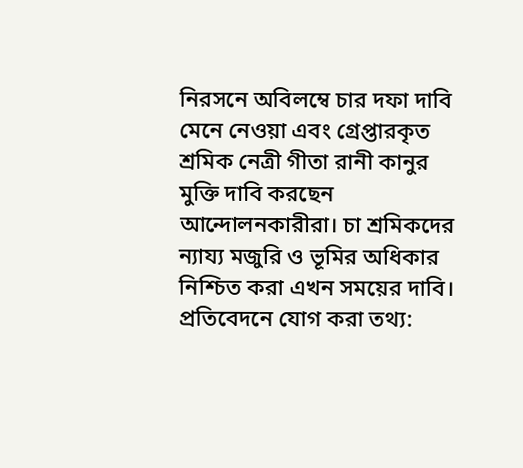নিরসনে অবিলম্বে চার দফা দাবি মেনে নেওয়া এবং গ্রেপ্তারকৃত শ্রমিক নেত্রী গীতা রানী কানুর মুক্তি দাবি করছেন আন্দোলনকারীরা। চা শ্রমিকদের ন্যায্য মজুরি ও ভূমির অধিকার নিশ্চিত করা এখন সময়ের দাবি। প্রতিবেদনে যোগ করা তথ্য: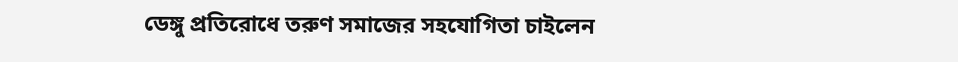ডেঙ্গু প্রতিরোধে তরুণ সমাজের সহযোগিতা চাইলেন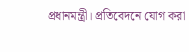প্রধানমন্ত্রী। প্রতিবেদনে যোগ করা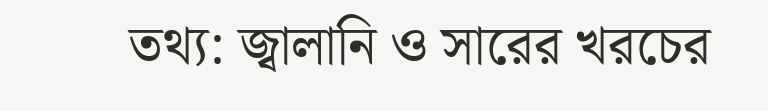তথ্য: জ্বালানি ও সারের খরচের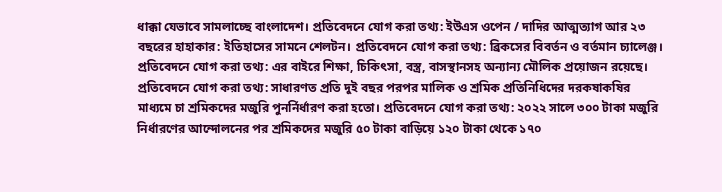ধাক্কা যেভাবে সামলাচ্ছে বাংলাদেশ। প্রতিবেদনে যোগ করা তথ্য: ইউএস ওপেন / দাদির আত্মত্যাগ আর ২৩ বছরের হাহাকার: ইতিহাসের সামনে শেলটন। প্রতিবেদনে যোগ করা তথ্য: ব্রিকসের বিবর্তন ও বর্তমান চ্যালেঞ্জ। প্রতিবেদনে যোগ করা তথ্য: এর বাইরে শিক্ষা, চিকিৎসা, বস্ত্র, বাসস্থানসহ অন্যান্য মৌলিক প্রয়োজন রয়েছে। প্রতিবেদনে যোগ করা তথ্য: সাধারণত প্রতি দুই বছর পরপর মালিক ও শ্রমিক প্রতিনিধিদের দরকষাকষির মাধ্যমে চা শ্রমিকদের মজুরি পুনর্নির্ধারণ করা হতো। প্রতিবেদনে যোগ করা তথ্য: ২০২২ সালে ৩০০ টাকা মজুরি নির্ধারণের আন্দোলনের পর শ্রমিকদের মজুরি ৫০ টাকা বাড়িয়ে ১২০ টাকা থেকে ১৭০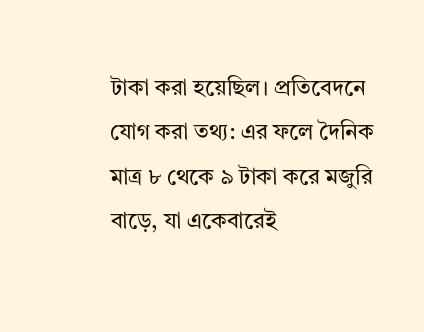টাকা করা হয়েছিল। প্রতিবেদনে যোগ করা তথ্য: এর ফলে দৈনিক মাত্র ৮ থেকে ৯ টাকা করে মজুরি বাড়ে, যা একেবারেই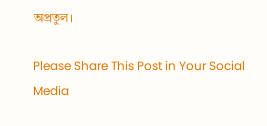অপ্রতুল।

Please Share This Post in Your Social Media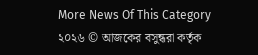More News Of This Category
২০২৬ © আজকের বসুন্ধরা কর্তৃক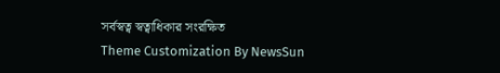সর্বস্বত্ব স্বত্বাধিকার সংরক্ষিত
Theme Customization By NewsSun